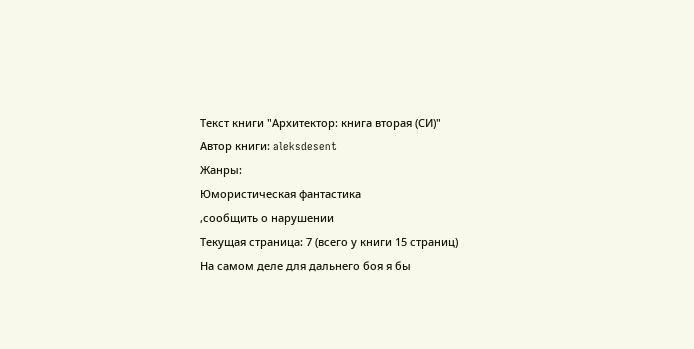Текст книги "Архитектор: книга вторая (СИ)"
Автор книги: aleksdesent
Жанры:
Юмористическая фантастика
,сообщить о нарушении
Текущая страница: 7 (всего у книги 15 страниц)
На самом деле для дальнего боя я бы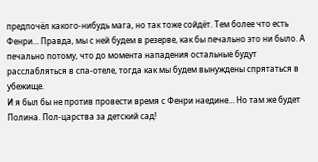предпочёл какого-нибудь мага, но так тоже сойдёт. Тем более что есть Фенри… Правда, мы с ней будем в резерве, как бы печально это ни было. А печально потому, что до момента нападения остальные будут расслабляться в спа-отеле, тогда как мы будем вынуждены спрятаться в убежище.
И я был бы не против провести время с Фенри наедине… Но там же будет Полина. Пол-царства за детский сад!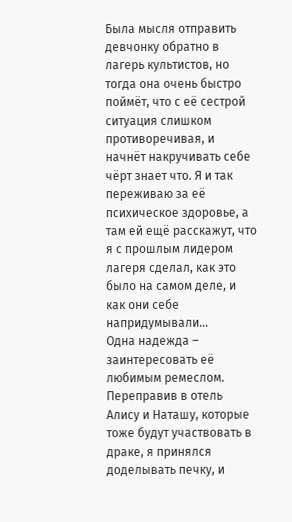Была мысля отправить девчонку обратно в лагерь культистов, но тогда она очень быстро поймёт, что с её сестрой ситуация слишком противоречивая, и начнёт накручивать себе чёрт знает что. Я и так переживаю за её психическое здоровье, а там ей ещё расскажут, что я с прошлым лидером лагеря сделал, как это было на самом деле, и как они себе напридумывали…
Одна надежда – заинтересовать её любимым ремеслом. Переправив в отель Алису и Наташу, которые тоже будут участвовать в драке, я принялся доделывать печку, и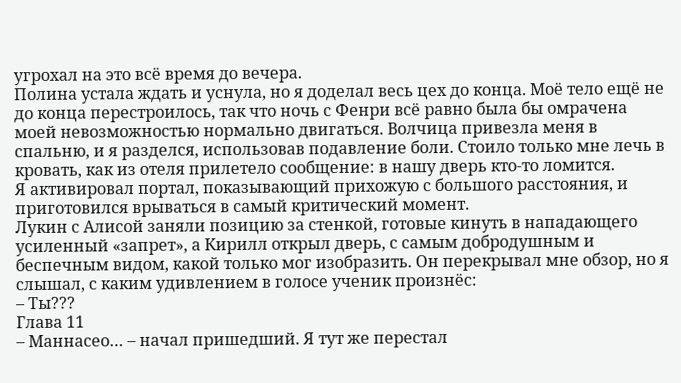угрохал на это всё время до вечера.
Полина устала ждать и уснула, но я доделал весь цех до конца. Моё тело ещё не до конца перестроилось, так что ночь с Фенри всё равно была бы омрачена моей невозможностью нормально двигаться. Волчица привезла меня в спальню, и я разделся, использовав подавление боли. Стоило только мне лечь в кровать, как из отеля прилетело сообщение: в нашу дверь кто-то ломится.
Я активировал портал, показывающий прихожую с большого расстояния, и приготовился врываться в самый критический момент.
Лукин с Алисой заняли позицию за стенкой, готовые кинуть в нападающего усиленный «запрет», а Кирилл открыл дверь, с самым добродушным и беспечным видом, какой только мог изобразить. Он перекрывал мне обзор, но я слышал, с каким удивлением в голосе ученик произнёс:
– Ты???
Глава 11
– Маннасео… – начал пришедший. Я тут же перестал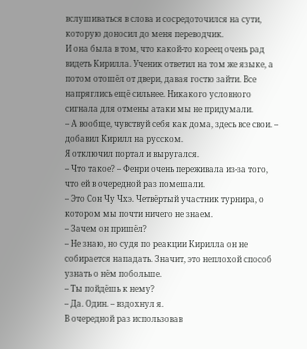вслушиваться в слова и сосредоточился на сути, которую доносил до меня переводчик.
И она была в том, что какой-то кореец очень рад видеть Кирилла. Ученик ответил на том же языке, а потом отошёл от двери, давая гостю зайти. Все напряглись ещё сильнее. Никакого условного сигнала для отмены атаки мы не придумали.
– А вообще, чувствуй себя как дома, здесь все свои. – добавил Кирилл на русском.
Я отключил портал и выругался.
– Что такое? – Фенри очень переживала из-за того, что ей в очередной раз помешали.
– Это Сон Чу Чхэ. Четвёртый участник турнира, о котором мы почти ничего не знаем.
– Зачем он пришёл?
– Не знаю, но судя по реакции Кирилла он не собирается нападать. Значит, это неплохой способ узнать о нём побольше.
– Ты пойдёшь к нему?
– Да. Один. – вздохнул я.
В очередной раз использовав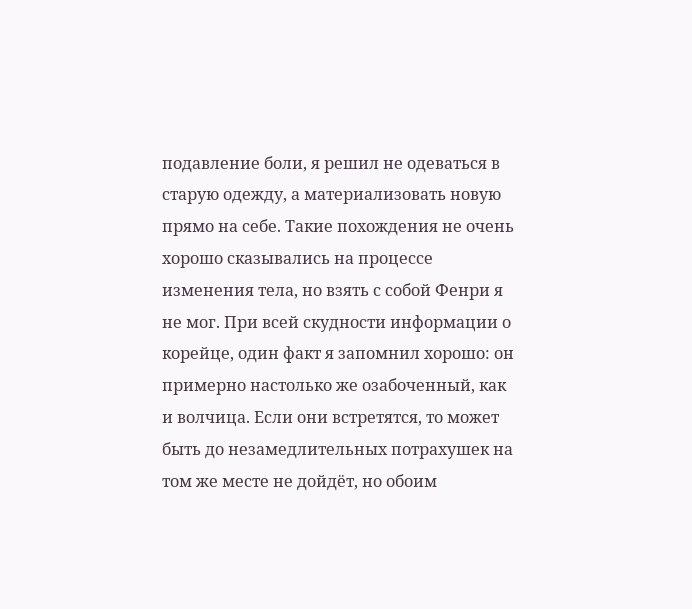подавление боли, я решил не одеваться в старую одежду, а материализовать новую прямо на себе. Такие похождения не очень хорошо сказывались на процессе изменения тела, но взять с собой Фенри я не мог. При всей скудности информации о корейце, один факт я запомнил хорошо: он примерно настолько же озабоченный, как и волчица. Если они встретятся, то может быть до незамедлительных потрахушек на том же месте не дойдёт, но обоим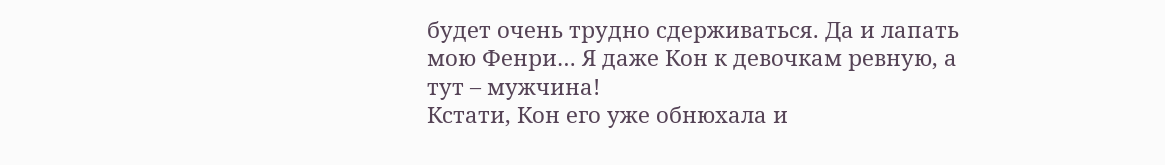будет очень трудно сдерживаться. Да и лапать мою Фенри… Я даже Кон к девочкам ревную, а тут – мужчина!
Кстати, Кон его уже обнюхала и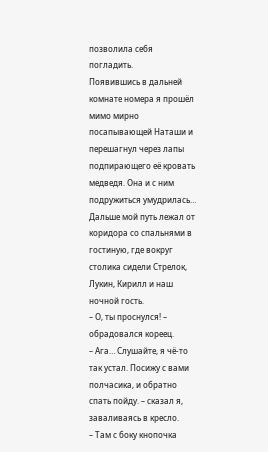позволила себя погладить.
Появившись в дальней комнате номера я прошёл мимо мирно посапывающей Наташи и перешагнул через лапы подпирающего её кровать медведя. Она и с ним подружиться умудрилась…
Дальше мой путь лежал от коридора со спальнями в гостиную, где вокруг столика сидели Стрелок, Лукин, Кирилл и наш ночной гость.
– О, ты проснулся! – обрадовался кореец.
– Ага… Слушайте, я чё-то так устал. Посижу с вами полчасика, и обратно спать пойду. – сказал я, заваливаясь в кресло.
– Там с боку кнопочка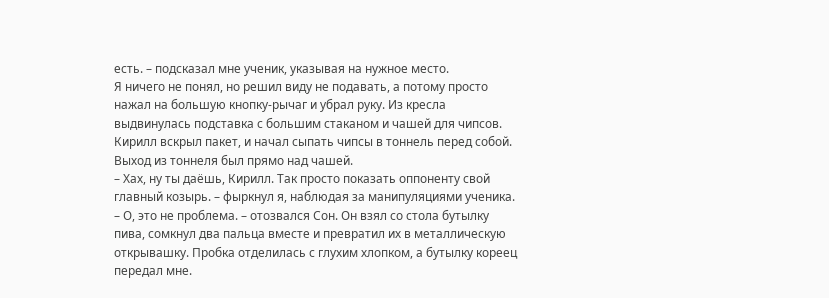есть. – подсказал мне ученик, указывая на нужное место.
Я ничего не понял, но решил виду не подавать, а потому просто нажал на большую кнопку-рычаг и убрал руку. Из кресла выдвинулась подставка с большим стаканом и чашей для чипсов. Кирилл вскрыл пакет, и начал сыпать чипсы в тоннель перед собой. Выход из тоннеля был прямо над чашей.
– Хах, ну ты даёшь, Кирилл. Так просто показать оппоненту свой главный козырь. – фыркнул я, наблюдая за манипуляциями ученика.
– О, это не проблема. – отозвался Сон. Он взял со стола бутылку пива, сомкнул два пальца вместе и превратил их в металлическую открывашку. Пробка отделилась с глухим хлопком, а бутылку кореец передал мне.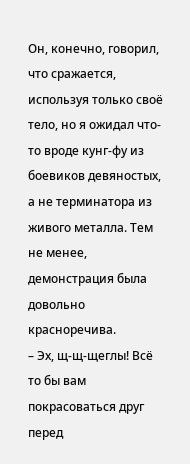Он, конечно, говорил, что сражается, используя только своё тело, но я ожидал что-то вроде кунг-фу из боевиков девяностых, а не терминатора из живого металла. Тем не менее, демонстрация была довольно красноречива.
– Эх, щ-щ-щеглы! Всё то бы вам покрасоваться друг перед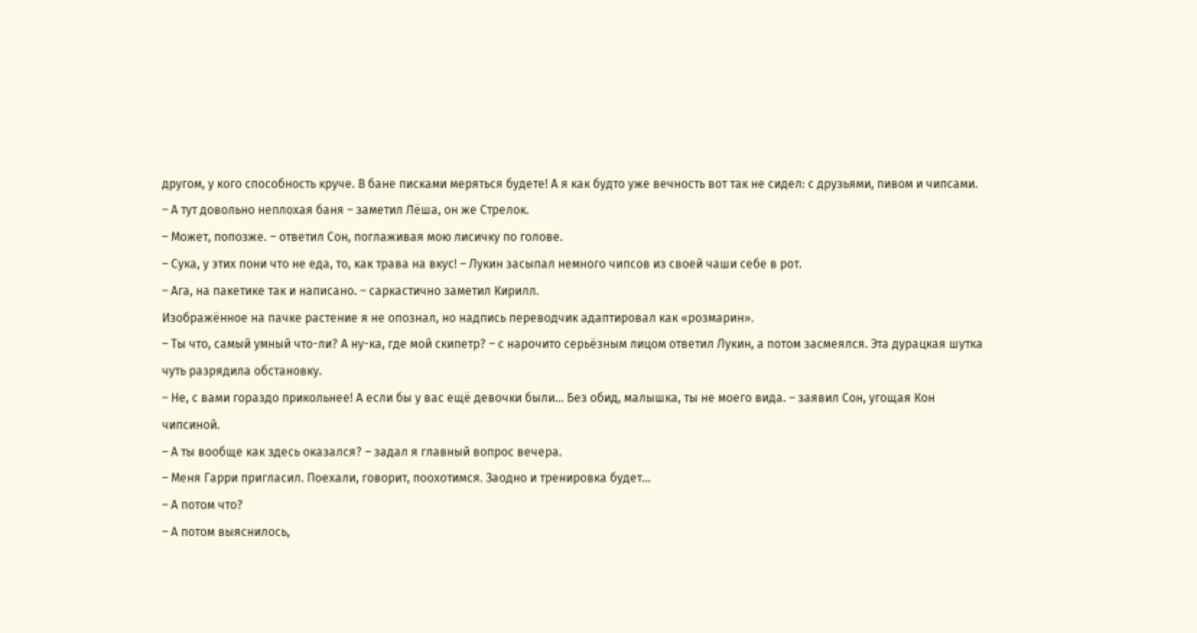другом, у кого способность круче. В бане писками меряться будете! А я как будто уже вечность вот так не сидел: с друзьями, пивом и чипсами.
– А тут довольно неплохая баня – заметил Лёша, он же Стрелок.
– Может, попозже. – ответил Сон, поглаживая мою лисичку по голове.
– Сука, у этих пони что не еда, то, как трава на вкус! – Лукин засыпал немного чипсов из своей чаши себе в рот.
– Ага, на пакетике так и написано. – саркастично заметил Кирилл.
Изображённое на пачке растение я не опознал, но надпись переводчик адаптировал как «розмарин».
– Ты что, самый умный что-ли? А ну-ка, где мой скипетр? – с нарочито серьёзным лицом ответил Лукин, а потом засмеялся. Эта дурацкая шутка чуть разрядила обстановку.
– Не, с вами гораздо прикольнее! А если бы у вас ещё девочки были… Без обид, малышка, ты не моего вида. – заявил Сон, угощая Кон чипсиной.
– А ты вообще как здесь оказался? – задал я главный вопрос вечера.
– Меня Гарри пригласил. Поехали, говорит, поохотимся. Заодно и тренировка будет…
– А потом что?
– А потом выяснилось,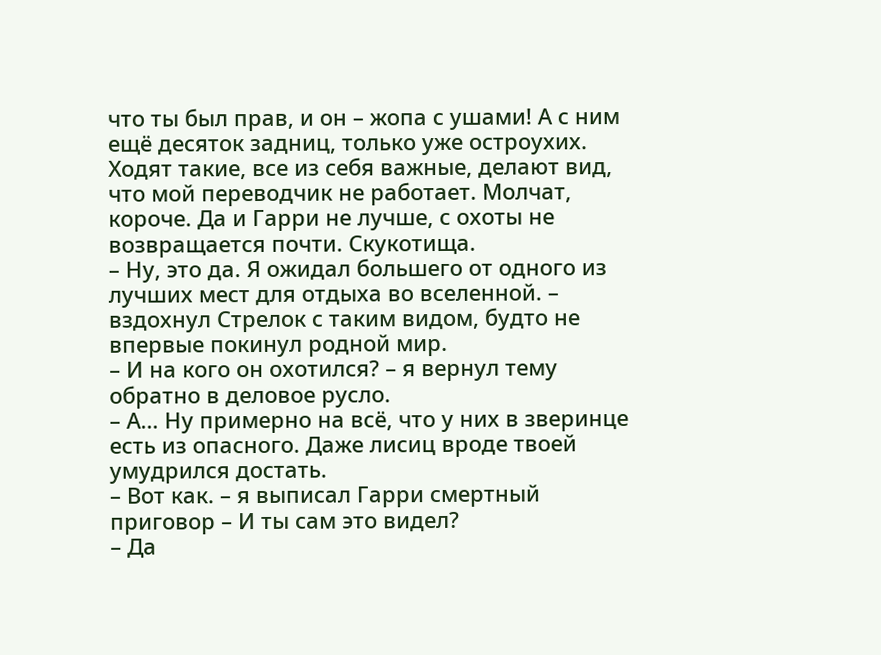что ты был прав, и он – жопа с ушами! А с ним ещё десяток задниц, только уже остроухих. Ходят такие, все из себя важные, делают вид, что мой переводчик не работает. Молчат, короче. Да и Гарри не лучше, с охоты не возвращается почти. Скукотища.
– Ну, это да. Я ожидал большего от одного из лучших мест для отдыха во вселенной. – вздохнул Стрелок с таким видом, будто не впервые покинул родной мир.
– И на кого он охотился? – я вернул тему обратно в деловое русло.
– А… Ну примерно на всё, что у них в зверинце есть из опасного. Даже лисиц вроде твоей умудрился достать.
– Вот как. – я выписал Гарри смертный приговор – И ты сам это видел?
– Да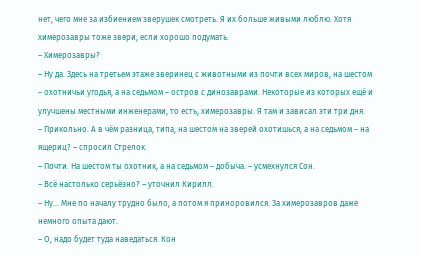нет, чего мне за избиением зверушек смотреть. Я их больше живыми люблю. Хотя химерозавры тоже звери, если хорошо подумать.
– Химерозавры?
– Ну да. Здесь на третьем этаже зверинец с животными из почти всех миров, на шестом – охотничьи угодья, а на седьмом – остров с динозаврами. Некоторые из которых ещё и улучшены местными инженерами, то есть, химерозавры. Я там и зависал эти три дня.
– Прикольно. А в чём разница, типа, на шестом на зверей охотишься, а на седьмом – на ящериц? – спросил Стрелок.
– Почти. На шестом ты охотник, а на седьмом – добыча. – усмехнулся Сон.
– Всё настолько серьёзно? – уточнил Кирилл.
– Ну… Мне по началу трудно было, а потом я приноровился. За химерозавров даже немного опыта дают.
– О, надо будет туда наведаться. Кон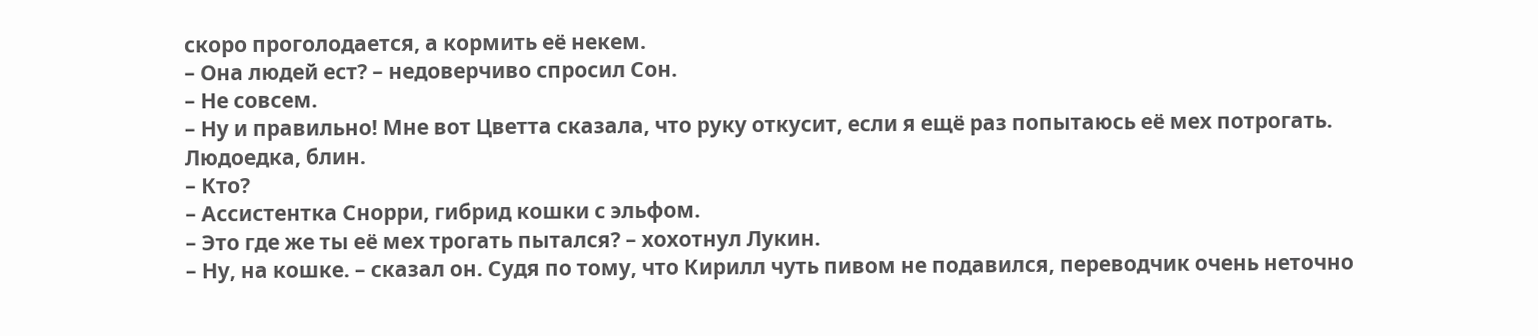скоро проголодается, а кормить её некем.
– Она людей ест? – недоверчиво спросил Сон.
– Не совсем.
– Ну и правильно! Мне вот Цветта сказала, что руку откусит, если я ещё раз попытаюсь её мех потрогать. Людоедка, блин.
– Кто?
– Ассистентка Снорри, гибрид кошки с эльфом.
– Это где же ты её мех трогать пытался? – хохотнул Лукин.
– Ну, на кошке. – сказал он. Судя по тому, что Кирилл чуть пивом не подавился, переводчик очень неточно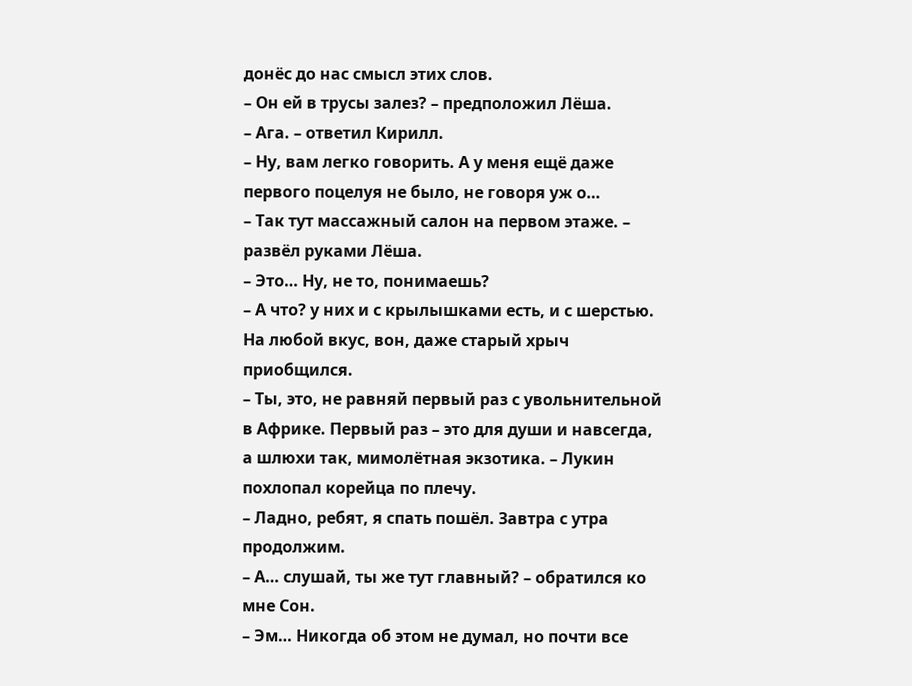донёс до нас смысл этих слов.
– Он ей в трусы залез? – предположил Лёша.
– Ага. – ответил Кирилл.
– Ну, вам легко говорить. А у меня ещё даже первого поцелуя не было, не говоря уж о…
– Так тут массажный салон на первом этаже. – развёл руками Лёша.
– Это… Ну, не то, понимаешь?
– А что? у них и с крылышками есть, и с шерстью. На любой вкус, вон, даже старый хрыч приобщился.
– Ты, это, не равняй первый раз с увольнительной в Африке. Первый раз – это для души и навсегда, а шлюхи так, мимолётная экзотика. – Лукин похлопал корейца по плечу.
– Ладно, ребят, я спать пошёл. Завтра с утра продолжим.
– А… слушай, ты же тут главный? – обратился ко мне Сон.
– Эм… Никогда об этом не думал, но почти все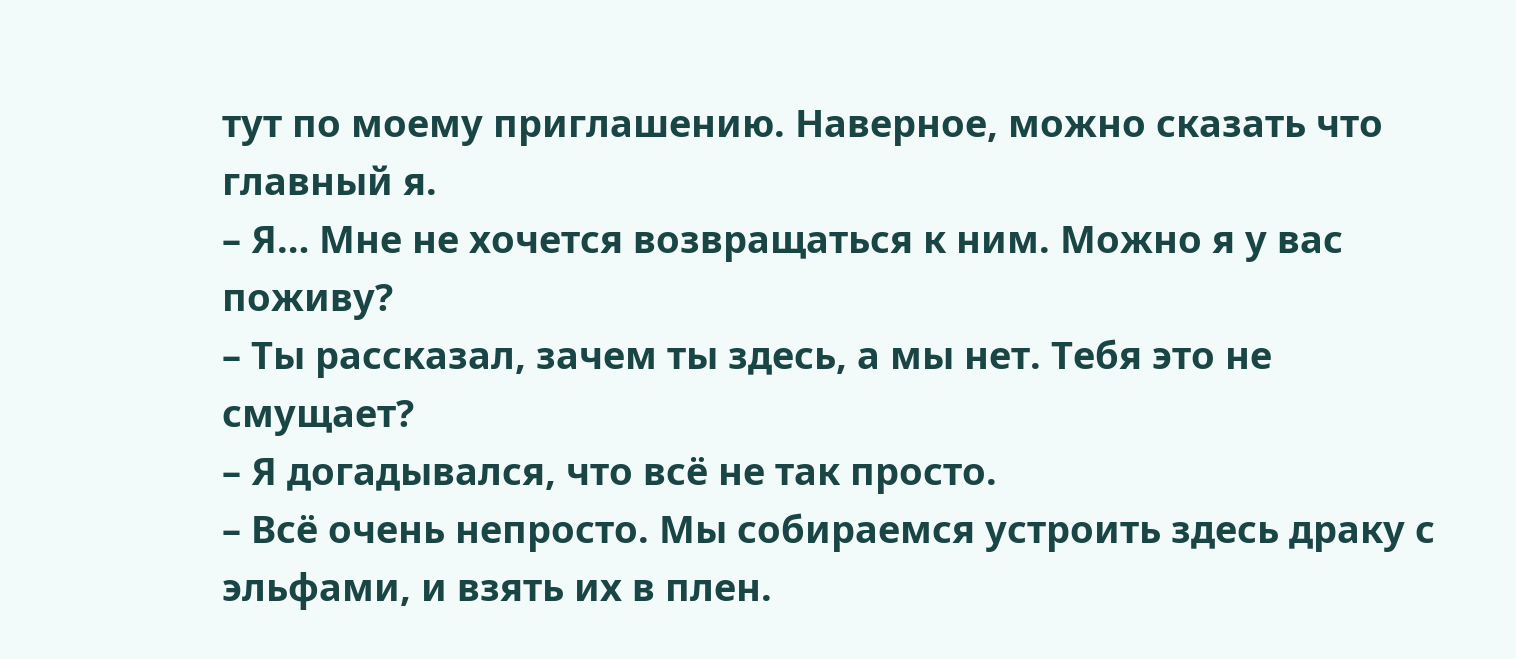тут по моему приглашению. Наверное, можно сказать что главный я.
– Я… Мне не хочется возвращаться к ним. Можно я у вас поживу?
– Ты рассказал, зачем ты здесь, а мы нет. Тебя это не смущает?
– Я догадывался, что всё не так просто.
– Всё очень непросто. Мы собираемся устроить здесь драку с эльфами, и взять их в плен.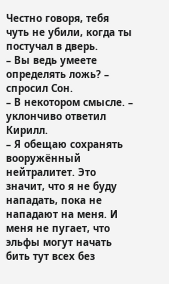Честно говоря, тебя чуть не убили, когда ты постучал в дверь.
– Вы ведь умеете определять ложь? – спросил Сон.
– В некотором смысле. – уклончиво ответил Кирилл.
– Я обещаю сохранять вооружённый нейтралитет. Это значит, что я не буду нападать, пока не нападают на меня. И меня не пугает, что эльфы могут начать бить тут всех без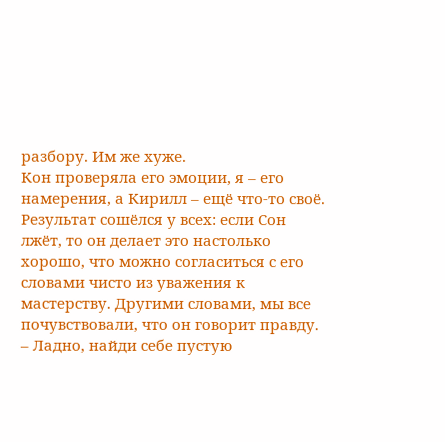разбору. Им же хуже.
Кон проверяла его эмоции, я – его намерения, а Кирилл – ещё что-то своё. Результат сошёлся у всех: если Сон лжёт, то он делает это настолько хорошо, что можно согласиться с его словами чисто из уважения к мастерству. Другими словами, мы все почувствовали, что он говорит правду.
– Ладно, найди себе пустую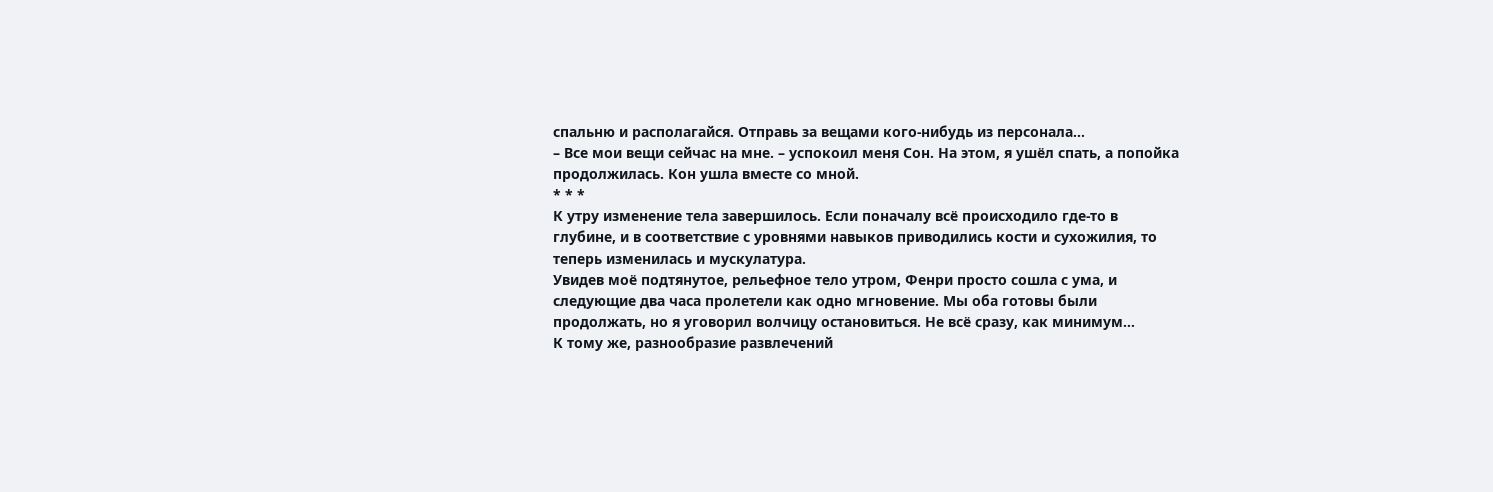спальню и располагайся. Отправь за вещами кого-нибудь из персонала…
– Все мои вещи сейчас на мне. – успокоил меня Сон. На этом, я ушёл спать, а попойка продолжилась. Кон ушла вместе со мной.
* * *
К утру изменение тела завершилось. Если поначалу всё происходило где-то в глубине, и в соответствие с уровнями навыков приводились кости и сухожилия, то теперь изменилась и мускулатура.
Увидев моё подтянутое, рельефное тело утром, Фенри просто сошла с ума, и следующие два часа пролетели как одно мгновение. Мы оба готовы были продолжать, но я уговорил волчицу остановиться. Не всё сразу, как минимум…
К тому же, разнообразие развлечений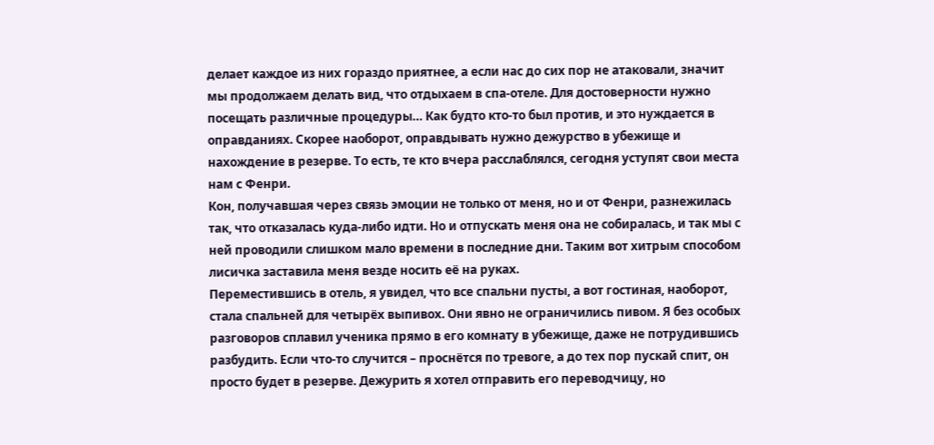делает каждое из них гораздо приятнее, а если нас до сих пор не атаковали, значит мы продолжаем делать вид, что отдыхаем в спа-отеле. Для достоверности нужно посещать различные процедуры… Как будто кто-то был против, и это нуждается в оправданиях. Скорее наоборот, оправдывать нужно дежурство в убежище и нахождение в резерве. То есть, те кто вчера расслаблялся, сегодня уступят свои места нам с Фенри.
Кон, получавшая через связь эмоции не только от меня, но и от Фенри, разнежилась так, что отказалась куда-либо идти. Но и отпускать меня она не собиралась, и так мы с ней проводили слишком мало времени в последние дни. Таким вот хитрым способом лисичка заставила меня везде носить её на руках.
Переместившись в отель, я увидел, что все спальни пусты, а вот гостиная, наоборот, стала спальней для четырёх выпивох. Они явно не ограничились пивом. Я без особых разговоров сплавил ученика прямо в его комнату в убежище, даже не потрудившись разбудить. Если что-то случится – проснётся по тревоге, а до тех пор пускай спит, он просто будет в резерве. Дежурить я хотел отправить его переводчицу, но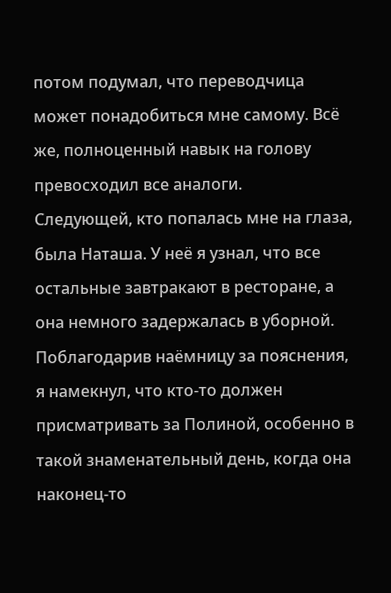потом подумал, что переводчица может понадобиться мне самому. Всё же, полноценный навык на голову превосходил все аналоги.
Следующей, кто попалась мне на глаза, была Наташа. У неё я узнал, что все остальные завтракают в ресторане, а она немного задержалась в уборной. Поблагодарив наёмницу за пояснения, я намекнул, что кто-то должен присматривать за Полиной, особенно в такой знаменательный день, когда она наконец-то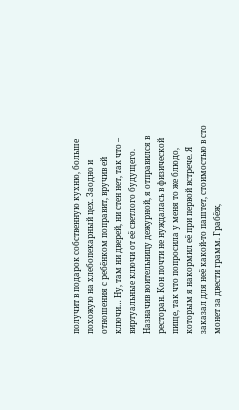получит в подарок собственную кухню, больше похожую на хлебопекарный цех. Заодно и отношения с ребёнком поправит, вручив ей ключи… Ну, там ни дверей, ни стен нет, так что – виртуальные ключи от её светлого будущего.
Назначив воительницу дежурной, я отправился в ресторан. Кон почти не нуждалась в физической пище, так что попросила у меня то же блюдо, которым я накормил её при первой встрече. Я заказал для неё какой-то паштет, стоимостью в сто монет за двести грамм. Грабёж,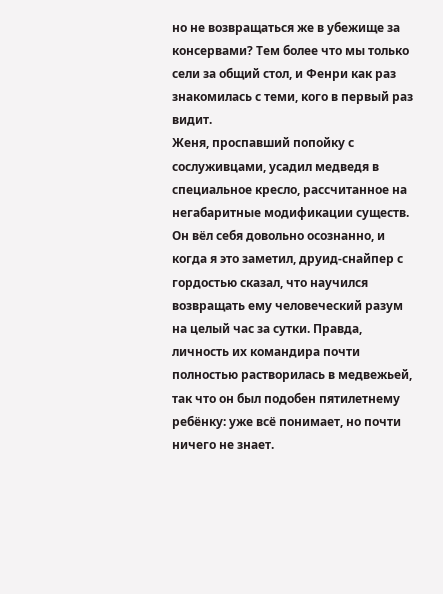но не возвращаться же в убежище за консервами? Тем более что мы только сели за общий стол, и Фенри как раз знакомилась с теми, кого в первый раз видит.
Женя, проспавший попойку с сослуживцами, усадил медведя в специальное кресло, рассчитанное на негабаритные модификации существ. Он вёл себя довольно осознанно, и когда я это заметил, друид-снайпер с гордостью сказал, что научился возвращать ему человеческий разум на целый час за сутки. Правда, личность их командира почти полностью растворилась в медвежьей, так что он был подобен пятилетнему ребёнку: уже всё понимает, но почти ничего не знает.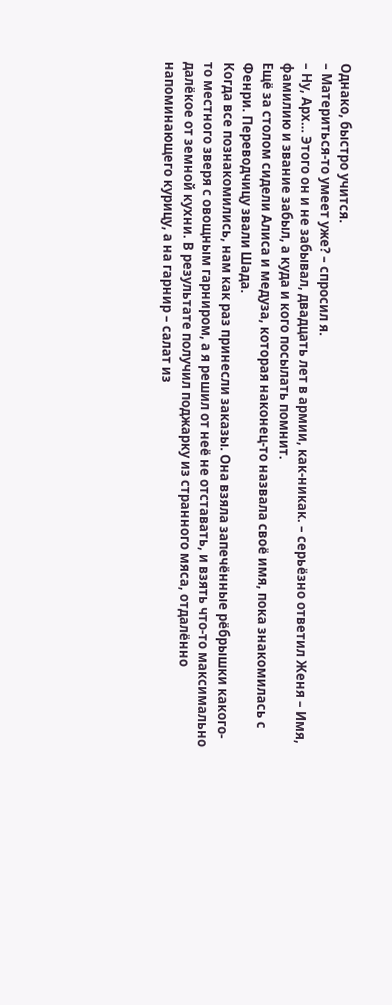Однако, быстро учится.
– Материться-то умеет уже? – спросил я.
– Ну, Арх… Этого он и не забывал, двадцать лет в армии, как-никак. – серьёзно ответил Женя – Имя, фамилию и звание забыл, а куда и кого посылать помнит.
Ещё за столом сидели Алиса и медуза, которая наконец-то назвала своё имя, пока знакомилась с Фенри. Переводчицу звали Шада.
Когда все познакомились, нам как раз принесли заказы. Она взяла запечённые рёбрышки какого-то местного зверя с овощным гарниром, а я решил от неё не отставать, и взять что-то максимально далёкое от земной кухни. В результате получил поджарку из странного мяса, отдалённо напоминающего курицу, а на гарнир – салат из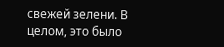свежей зелени. В целом, это было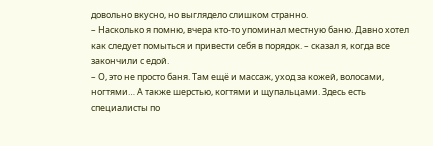довольно вкусно, но выглядело слишком странно.
– Насколько я помню, вчера кто-то упоминал местную баню. Давно хотел как следует помыться и привести себя в порядок. – сказал я, когда все закончили с едой.
– О, это не просто баня. Там ещё и массаж, уход за кожей, волосами, ногтями… А также шерстью, когтями и щупальцами. Здесь есть специалисты по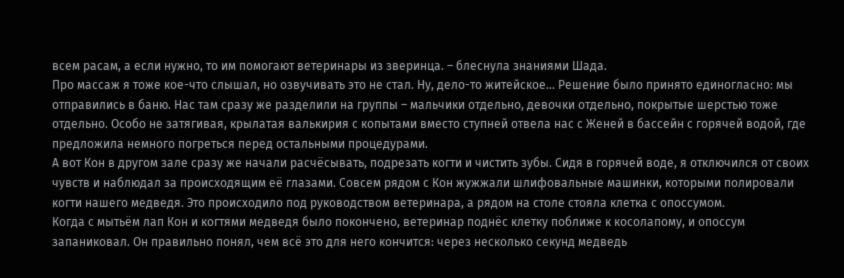всем расам, а если нужно, то им помогают ветеринары из зверинца. – блеснула знаниями Шада.
Про массаж я тоже кое-что слышал, но озвучивать это не стал. Ну, дело-то житейское… Решение было принято единогласно: мы отправились в баню. Нас там сразу же разделили на группы – мальчики отдельно, девочки отдельно, покрытые шерстью тоже отдельно. Особо не затягивая, крылатая валькирия с копытами вместо ступней отвела нас с Женей в бассейн с горячей водой, где предложила немного погреться перед остальными процедурами.
А вот Кон в другом зале сразу же начали расчёсывать, подрезать когти и чистить зубы. Сидя в горячей воде, я отключился от своих чувств и наблюдал за происходящим её глазами. Совсем рядом с Кон жужжали шлифовальные машинки, которыми полировали когти нашего медведя. Это происходило под руководством ветеринара, а рядом на столе стояла клетка с опоссумом.
Когда с мытьём лап Кон и когтями медведя было покончено, ветеринар поднёс клетку поближе к косолапому, и опоссум запаниковал. Он правильно понял, чем всё это для него кончится: через несколько секунд медведь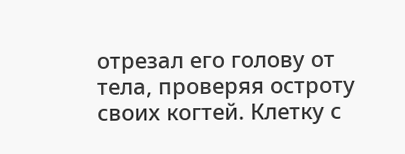отрезал его голову от тела, проверяя остроту своих когтей. Клетку с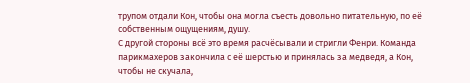трупом отдали Кон, чтобы она могла съесть довольно питательную, по её собственным ощущениям, душу.
С другой стороны всё это время расчёсывали и стригли Фенри. Команда парикмахеров закончила с её шерстью и принялась за медведя, а Кон, чтобы не скучала,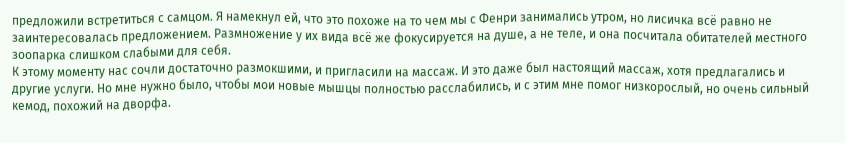предложили встретиться с самцом. Я намекнул ей, что это похоже на то чем мы с Фенри занимались утром, но лисичка всё равно не заинтересовалась предложением. Размножение у их вида всё же фокусируется на душе, а не теле, и она посчитала обитателей местного зоопарка слишком слабыми для себя.
К этому моменту нас сочли достаточно размокшими, и пригласили на массаж. И это даже был настоящий массаж, хотя предлагались и другие услуги. Но мне нужно было, чтобы мои новые мышцы полностью расслабились, и с этим мне помог низкорослый, но очень сильный кемод, похожий на дворфа.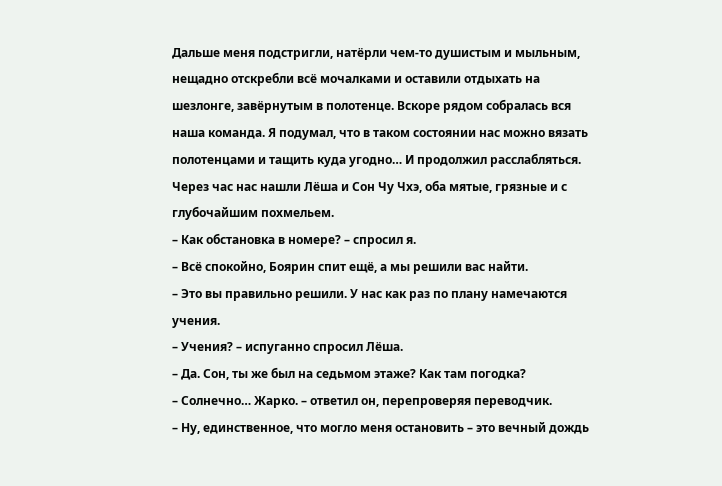Дальше меня подстригли, натёрли чем-то душистым и мыльным, нещадно отскребли всё мочалками и оставили отдыхать на шезлонге, завёрнутым в полотенце. Вскоре рядом собралась вся наша команда. Я подумал, что в таком состоянии нас можно вязать полотенцами и тащить куда угодно… И продолжил расслабляться.
Через час нас нашли Лёша и Сон Чу Чхэ, оба мятые, грязные и с глубочайшим похмельем.
– Как обстановка в номере? – спросил я.
– Всё спокойно, Боярин спит ещё, а мы решили вас найти.
– Это вы правильно решили. У нас как раз по плану намечаются учения.
– Учения? – испуганно спросил Лёша.
– Да. Сон, ты же был на седьмом этаже? Как там погодка?
– Солнечно… Жарко. – ответил он, перепроверяя переводчик.
– Ну, единственное, что могло меня остановить – это вечный дождь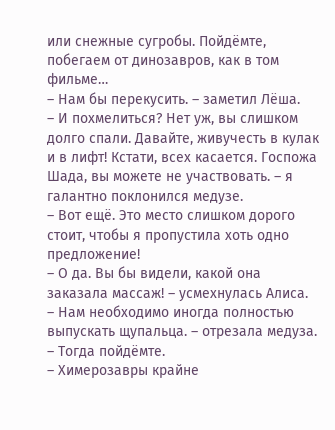или снежные сугробы. Пойдёмте, побегаем от динозавров, как в том фильме…
– Нам бы перекусить. – заметил Лёша.
– И похмелиться? Нет уж, вы слишком долго спали. Давайте, живучесть в кулак и в лифт! Кстати, всех касается. Госпожа Шада, вы можете не участвовать. – я галантно поклонился медузе.
– Вот ещё. Это место слишком дорого стоит, чтобы я пропустила хоть одно предложение!
– О да. Вы бы видели, какой она заказала массаж! – усмехнулась Алиса.
– Нам необходимо иногда полностью выпускать щупальца. – отрезала медуза.
– Тогда пойдёмте.
– Химерозавры крайне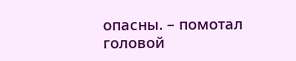опасны. – помотал головой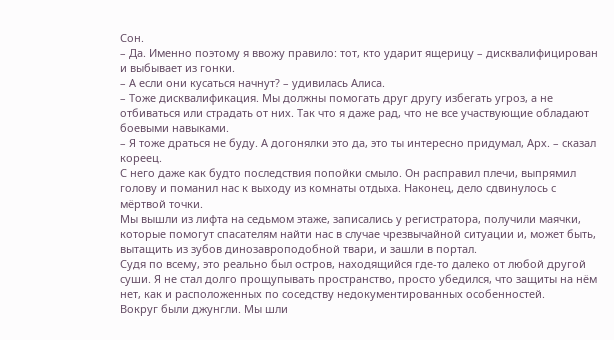Сон.
– Да. Именно поэтому я ввожу правило: тот, кто ударит ящерицу – дисквалифицирован и выбывает из гонки.
– А если они кусаться начнут? – удивилась Алиса.
– Тоже дисквалификация. Мы должны помогать друг другу избегать угроз, а не отбиваться или страдать от них. Так что я даже рад, что не все участвующие обладают боевыми навыками.
– Я тоже драться не буду. А догонялки это да, это ты интересно придумал, Арх. – сказал кореец.
С него даже как будто последствия попойки смыло. Он расправил плечи, выпрямил голову и поманил нас к выходу из комнаты отдыха. Наконец, дело сдвинулось с мёртвой точки.
Мы вышли из лифта на седьмом этаже, записались у регистратора, получили маячки, которые помогут спасателям найти нас в случае чрезвычайной ситуации и, может быть, вытащить из зубов динозавроподобной твари, и зашли в портал.
Судя по всему, это реально был остров, находящийся где-то далеко от любой другой суши. Я не стал долго прощупывать пространство, просто убедился, что защиты на нём нет, как и расположенных по соседству недокументированных особенностей.
Вокруг были джунгли. Мы шли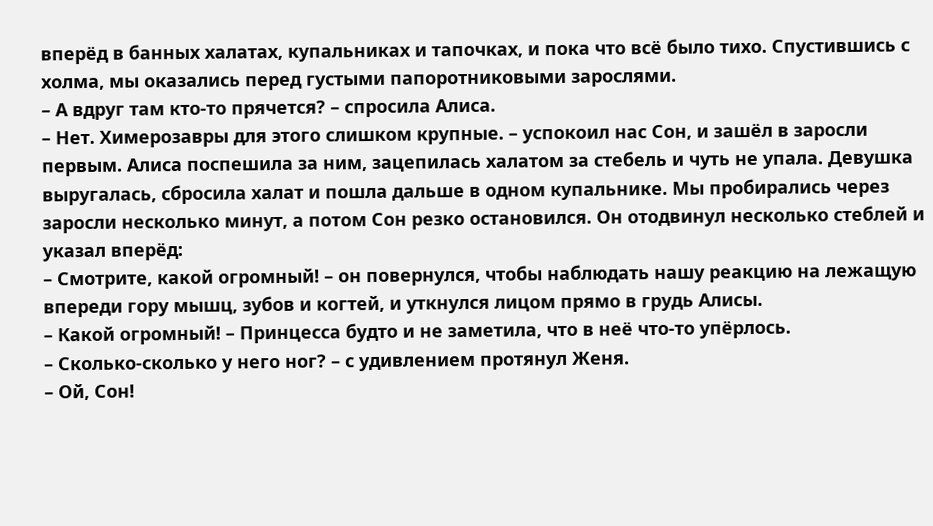вперёд в банных халатах, купальниках и тапочках, и пока что всё было тихо. Спустившись с холма, мы оказались перед густыми папоротниковыми зарослями.
– А вдруг там кто-то прячется? – спросила Алиса.
– Нет. Химерозавры для этого слишком крупные. – успокоил нас Сон, и зашёл в заросли первым. Алиса поспешила за ним, зацепилась халатом за стебель и чуть не упала. Девушка выругалась, сбросила халат и пошла дальше в одном купальнике. Мы пробирались через заросли несколько минут, а потом Сон резко остановился. Он отодвинул несколько стеблей и указал вперёд:
– Смотрите, какой огромный! – он повернулся, чтобы наблюдать нашу реакцию на лежащую впереди гору мышц, зубов и когтей, и уткнулся лицом прямо в грудь Алисы.
– Какой огромный! – Принцесса будто и не заметила, что в неё что-то упёрлось.
– Сколько-сколько у него ног? – с удивлением протянул Женя.
– Ой, Сон!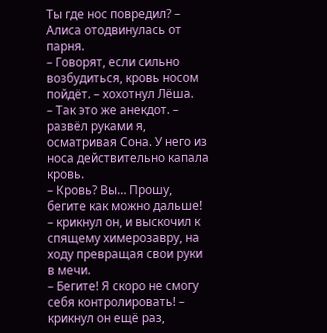Ты где нос повредил? – Алиса отодвинулась от парня.
– Говорят, если сильно возбудиться, кровь носом пойдёт. – хохотнул Лёша.
– Так это же анекдот. – развёл руками я, осматривая Сона. У него из носа действительно капала кровь.
– Кровь? Вы… Прошу, бегите как можно дальше! – крикнул он, и выскочил к спящему химерозавру, на ходу превращая свои руки в мечи.
– Бегите! Я скоро не смогу себя контролировать! – крикнул он ещё раз,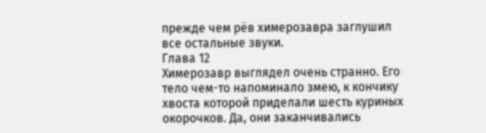прежде чем рёв химерозавра заглушил все остальные звуки.
Глава 12
Химерозавр выглядел очень странно. Его тело чем-то напоминало змею, к кончику хвоста которой приделали шесть куриных окорочков. Да, они заканчивались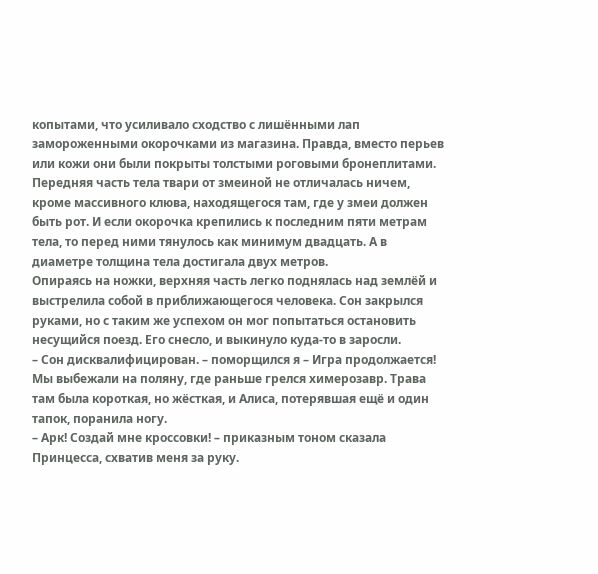копытами, что усиливало сходство с лишёнными лап замороженными окорочками из магазина. Правда, вместо перьев или кожи они были покрыты толстыми роговыми бронеплитами.
Передняя часть тела твари от змеиной не отличалась ничем, кроме массивного клюва, находящегося там, где у змеи должен быть рот. И если окорочка крепились к последним пяти метрам тела, то перед ними тянулось как минимум двадцать. А в диаметре толщина тела достигала двух метров.
Опираясь на ножки, верхняя часть легко поднялась над землёй и выстрелила собой в приближающегося человека. Сон закрылся руками, но с таким же успехом он мог попытаться остановить несущийся поезд. Его снесло, и выкинуло куда-то в заросли.
– Сон дисквалифицирован. – поморщился я – Игра продолжается!
Мы выбежали на поляну, где раньше грелся химерозавр. Трава там была короткая, но жёсткая, и Алиса, потерявшая ещё и один тапок, поранила ногу.
– Арк! Создай мне кроссовки! – приказным тоном сказала Принцесса, схватив меня за руку.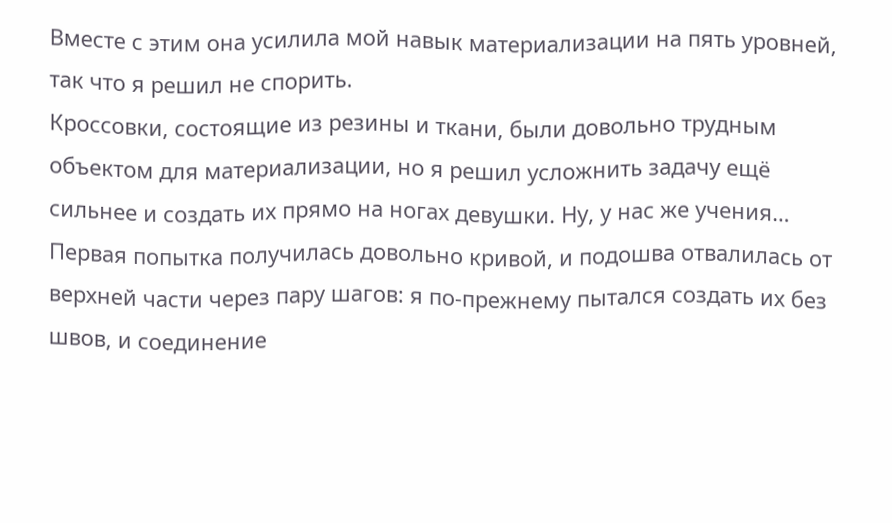Вместе с этим она усилила мой навык материализации на пять уровней, так что я решил не спорить.
Кроссовки, состоящие из резины и ткани, были довольно трудным объектом для материализации, но я решил усложнить задачу ещё сильнее и создать их прямо на ногах девушки. Ну, у нас же учения…
Первая попытка получилась довольно кривой, и подошва отвалилась от верхней части через пару шагов: я по-прежнему пытался создать их без швов, и соединение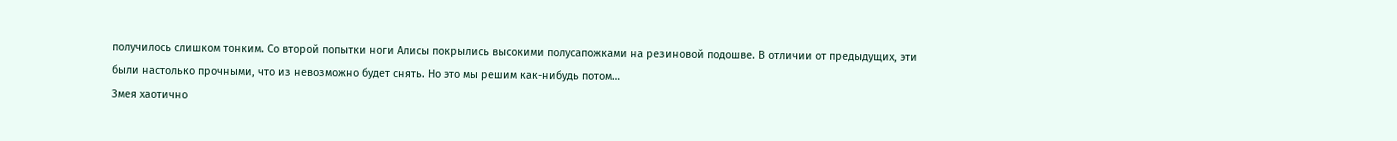получилось слишком тонким. Со второй попытки ноги Алисы покрылись высокими полусапожками на резиновой подошве. В отличии от предыдущих, эти были настолько прочными, что из невозможно будет снять. Но это мы решим как-нибудь потом…
Змея хаотично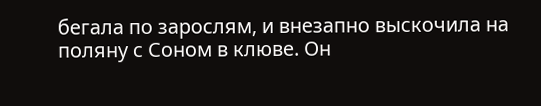бегала по зарослям, и внезапно выскочила на поляну с Соном в клюве. Он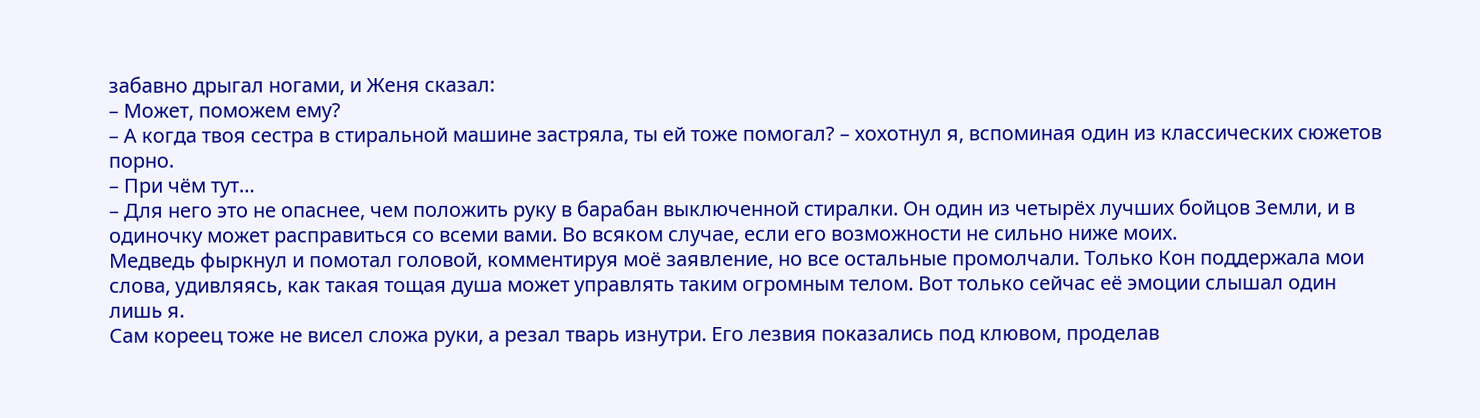забавно дрыгал ногами, и Женя сказал:
– Может, поможем ему?
– А когда твоя сестра в стиральной машине застряла, ты ей тоже помогал? – хохотнул я, вспоминая один из классических сюжетов порно.
– При чём тут…
– Для него это не опаснее, чем положить руку в барабан выключенной стиралки. Он один из четырёх лучших бойцов Земли, и в одиночку может расправиться со всеми вами. Во всяком случае, если его возможности не сильно ниже моих.
Медведь фыркнул и помотал головой, комментируя моё заявление, но все остальные промолчали. Только Кон поддержала мои слова, удивляясь, как такая тощая душа может управлять таким огромным телом. Вот только сейчас её эмоции слышал один лишь я.
Сам кореец тоже не висел сложа руки, а резал тварь изнутри. Его лезвия показались под клювом, проделав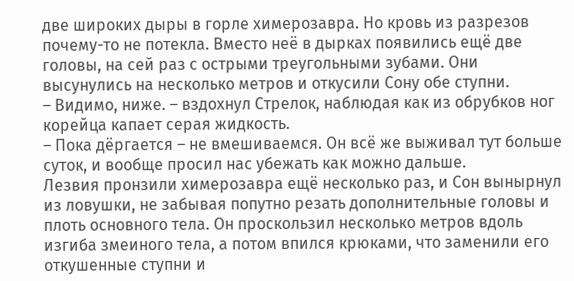две широких дыры в горле химерозавра. Но кровь из разрезов почему-то не потекла. Вместо неё в дырках появились ещё две головы, на сей раз с острыми треугольными зубами. Они высунулись на несколько метров и откусили Сону обе ступни.
– Видимо, ниже. – вздохнул Стрелок, наблюдая как из обрубков ног корейца капает серая жидкость.
– Пока дёргается – не вмешиваемся. Он всё же выживал тут больше суток, и вообще просил нас убежать как можно дальше.
Лезвия пронзили химерозавра ещё несколько раз, и Сон вынырнул из ловушки, не забывая попутно резать дополнительные головы и плоть основного тела. Он проскользил несколько метров вдоль изгиба змеиного тела, а потом впился крюками, что заменили его откушенные ступни и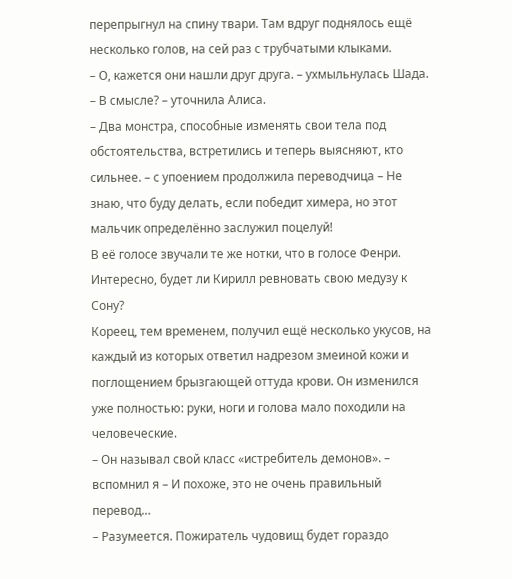перепрыгнул на спину твари. Там вдруг поднялось ещё несколько голов, на сей раз с трубчатыми клыками.
– О, кажется они нашли друг друга. – ухмыльнулась Шада.
– В смысле? – уточнила Алиса.
– Два монстра, способные изменять свои тела под обстоятельства, встретились и теперь выясняют, кто сильнее. – с упоением продолжила переводчица – Не знаю, что буду делать, если победит химера, но этот мальчик определённо заслужил поцелуй!
В её голосе звучали те же нотки, что в голосе Фенри. Интересно, будет ли Кирилл ревновать свою медузу к Сону?
Кореец, тем временем, получил ещё несколько укусов, на каждый из которых ответил надрезом змеиной кожи и поглощением брызгающей оттуда крови. Он изменился уже полностью: руки, ноги и голова мало походили на человеческие.
– Он называл свой класс «истребитель демонов». – вспомнил я – И похоже, это не очень правильный перевод…
– Разумеется. Пожиратель чудовищ будет гораздо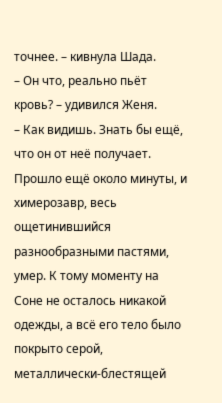точнее. – кивнула Шада.
– Он что, реально пьёт кровь? – удивился Женя.
– Как видишь. Знать бы ещё, что он от неё получает.
Прошло ещё около минуты, и химерозавр, весь ощетинившийся разнообразными пастями, умер. К тому моменту на Соне не осталось никакой одежды, а всё его тело было покрыто серой, металлически-блестящей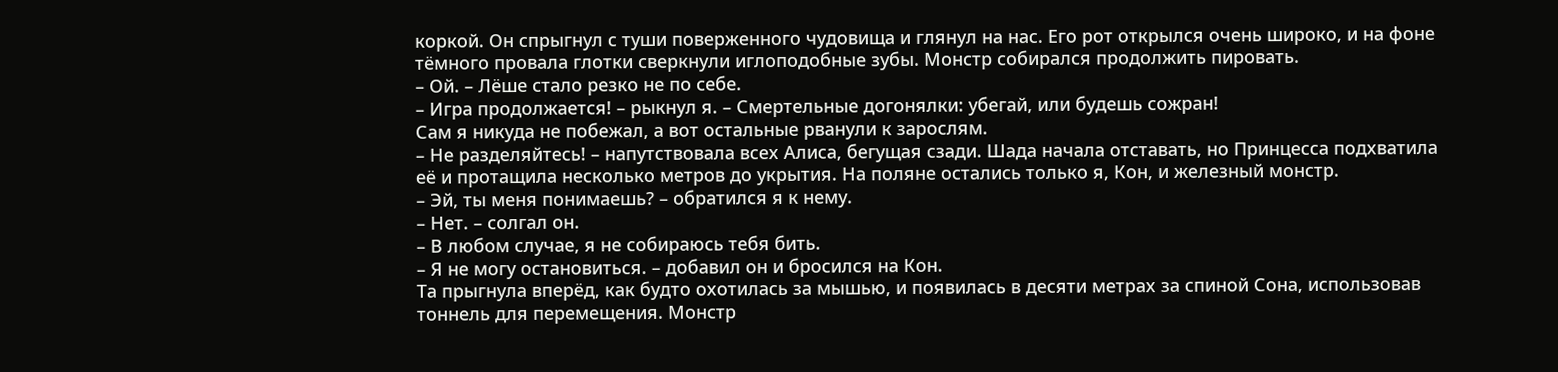коркой. Он спрыгнул с туши поверженного чудовища и глянул на нас. Его рот открылся очень широко, и на фоне тёмного провала глотки сверкнули иглоподобные зубы. Монстр собирался продолжить пировать.
– Ой. – Лёше стало резко не по себе.
– Игра продолжается! – рыкнул я. – Смертельные догонялки: убегай, или будешь сожран!
Сам я никуда не побежал, а вот остальные рванули к зарослям.
– Не разделяйтесь! – напутствовала всех Алиса, бегущая сзади. Шада начала отставать, но Принцесса подхватила её и протащила несколько метров до укрытия. На поляне остались только я, Кон, и железный монстр.
– Эй, ты меня понимаешь? – обратился я к нему.
– Нет. – солгал он.
– В любом случае, я не собираюсь тебя бить.
– Я не могу остановиться. – добавил он и бросился на Кон.
Та прыгнула вперёд, как будто охотилась за мышью, и появилась в десяти метрах за спиной Сона, использовав тоннель для перемещения. Монстр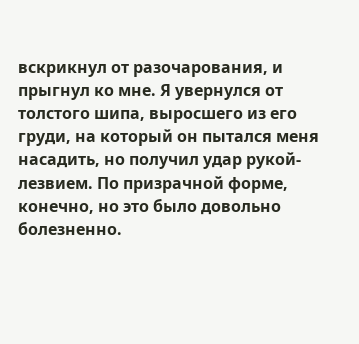вскрикнул от разочарования, и прыгнул ко мне. Я увернулся от толстого шипа, выросшего из его груди, на который он пытался меня насадить, но получил удар рукой-лезвием. По призрачной форме, конечно, но это было довольно болезненно.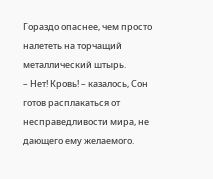Гораздо опаснее, чем просто налететь на торчащий металлический штырь.
– Нет! Кровь! – казалось, Сон готов расплакаться от несправедливости мира, не дающего ему желаемого.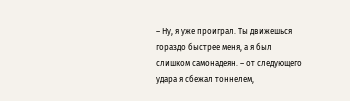– Ну, я уже проиграл. Ты движешься гораздо быстрее меня, а я был слишком самонадеян. – от следующего удара я сбежал тоннелем,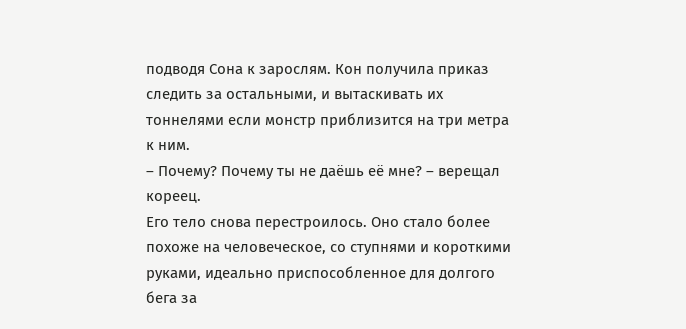подводя Сона к зарослям. Кон получила приказ следить за остальными, и вытаскивать их тоннелями если монстр приблизится на три метра к ним.
– Почему? Почему ты не даёшь её мне? – верещал кореец.
Его тело снова перестроилось. Оно стало более похоже на человеческое, со ступнями и короткими руками, идеально приспособленное для долгого бега за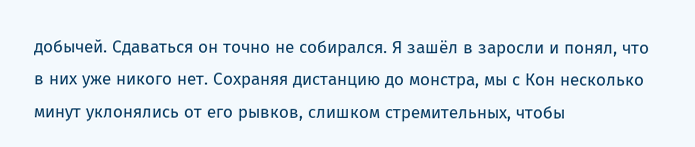добычей. Сдаваться он точно не собирался. Я зашёл в заросли и понял, что в них уже никого нет. Сохраняя дистанцию до монстра, мы с Кон несколько минут уклонялись от его рывков, слишком стремительных, чтобы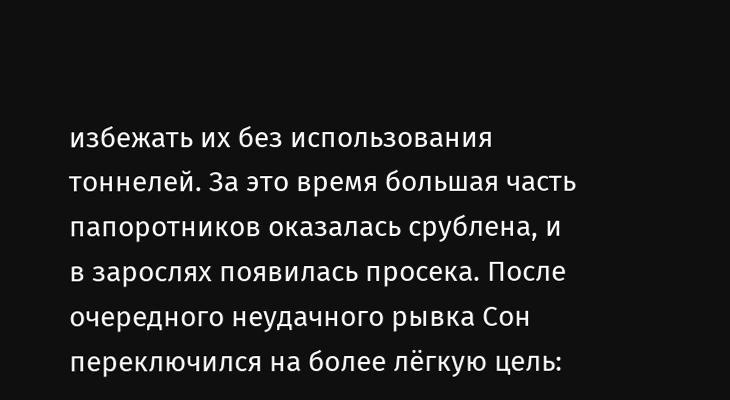избежать их без использования тоннелей. За это время большая часть папоротников оказалась срублена, и в зарослях появилась просека. После очередного неудачного рывка Сон переключился на более лёгкую цель: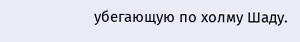убегающую по холму Шаду.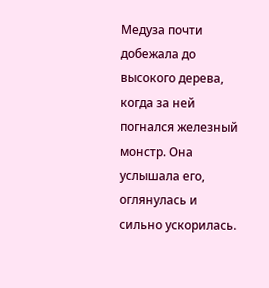Медуза почти добежала до высокого дерева, когда за ней погнался железный монстр. Она услышала его, оглянулась и сильно ускорилась.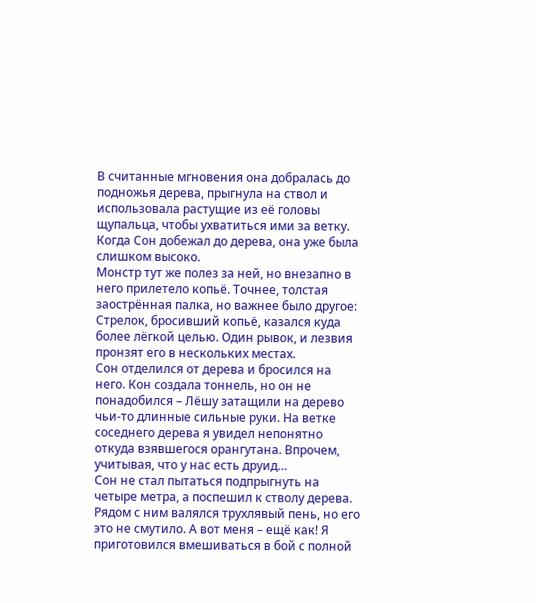В считанные мгновения она добралась до подножья дерева, прыгнула на ствол и использовала растущие из её головы щупальца, чтобы ухватиться ими за ветку. Когда Сон добежал до дерева, она уже была слишком высоко.
Монстр тут же полез за ней, но внезапно в него прилетело копьё. Точнее, толстая заострённая палка, но важнее было другое: Стрелок, бросивший копьё, казался куда более лёгкой целью. Один рывок, и лезвия пронзят его в нескольких местах.
Сон отделился от дерева и бросился на него. Кон создала тоннель, но он не понадобился – Лёшу затащили на дерево чьи-то длинные сильные руки. На ветке соседнего дерева я увидел непонятно откуда взявшегося орангутана. Впрочем, учитывая, что у нас есть друид…
Сон не стал пытаться подпрыгнуть на четыре метра, а поспешил к стволу дерева. Рядом с ним валялся трухлявый пень, но его это не смутило. А вот меня – ещё как! Я приготовился вмешиваться в бой с полной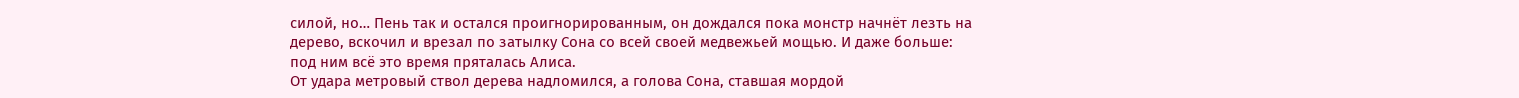силой, но… Пень так и остался проигнорированным, он дождался пока монстр начнёт лезть на дерево, вскочил и врезал по затылку Сона со всей своей медвежьей мощью. И даже больше: под ним всё это время пряталась Алиса.
От удара метровый ствол дерева надломился, а голова Сона, ставшая мордой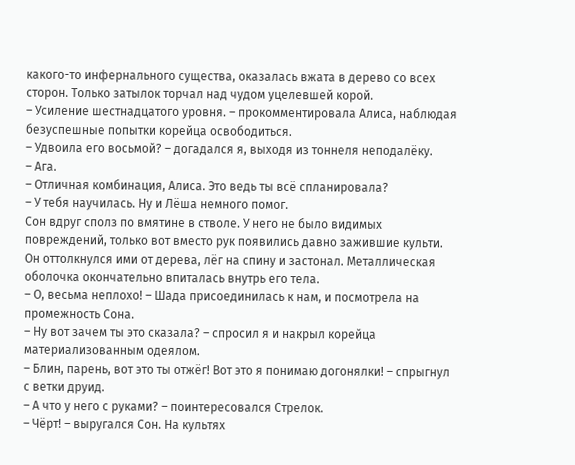какого-то инфернального существа, оказалась вжата в дерево со всех сторон. Только затылок торчал над чудом уцелевшей корой.
– Усиление шестнадцатого уровня. – прокомментировала Алиса, наблюдая безуспешные попытки корейца освободиться.
– Удвоила его восьмой? – догадался я, выходя из тоннеля неподалёку.
– Ага.
– Отличная комбинация, Алиса. Это ведь ты всё спланировала?
– У тебя научилась. Ну и Лёша немного помог.
Сон вдруг сполз по вмятине в стволе. У него не было видимых повреждений, только вот вместо рук появились давно зажившие культи. Он оттолкнулся ими от дерева, лёг на спину и застонал. Металлическая оболочка окончательно впиталась внутрь его тела.
– О, весьма неплохо! – Шада присоединилась к нам, и посмотрела на промежность Сона.
– Ну вот зачем ты это сказала? – спросил я и накрыл корейца материализованным одеялом.
– Блин, парень, вот это ты отжёг! Вот это я понимаю догонялки! – спрыгнул с ветки друид.
– А что у него с руками? – поинтересовался Стрелок.
– Чёрт! – выругался Сон. На культях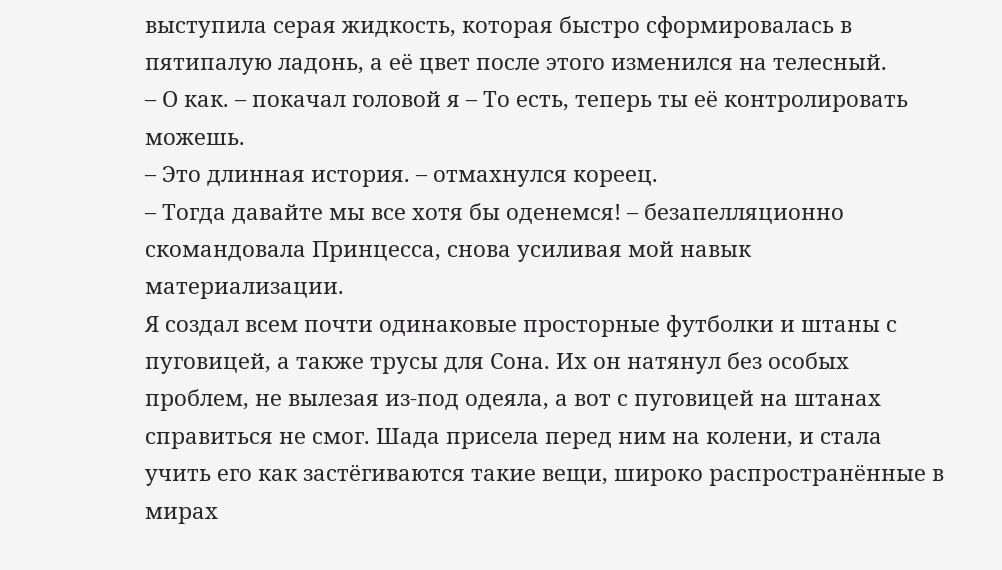выступила серая жидкость, которая быстро сформировалась в пятипалую ладонь, а её цвет после этого изменился на телесный.
– О как. – покачал головой я – То есть, теперь ты её контролировать можешь.
– Это длинная история. – отмахнулся кореец.
– Тогда давайте мы все хотя бы оденемся! – безапелляционно скомандовала Принцесса, снова усиливая мой навык материализации.
Я создал всем почти одинаковые просторные футболки и штаны с пуговицей, а также трусы для Сона. Их он натянул без особых проблем, не вылезая из-под одеяла, а вот с пуговицей на штанах справиться не смог. Шада присела перед ним на колени, и стала учить его как застёгиваются такие вещи, широко распространённые в мирах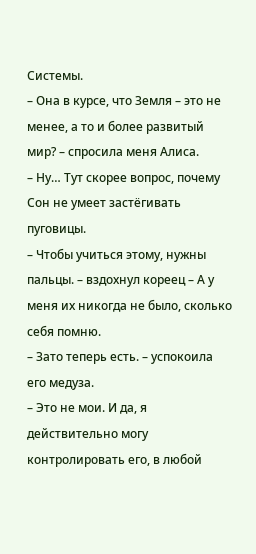Системы.
– Она в курсе, что Земля – это не менее, а то и более развитый мир? – спросила меня Алиса.
– Ну… Тут скорее вопрос, почему Сон не умеет застёгивать пуговицы.
– Чтобы учиться этому, нужны пальцы. – вздохнул кореец – А у меня их никогда не было, сколько себя помню.
– Зато теперь есть. – успокоила его медуза.
– Это не мои. И да, я действительно могу контролировать его, в любой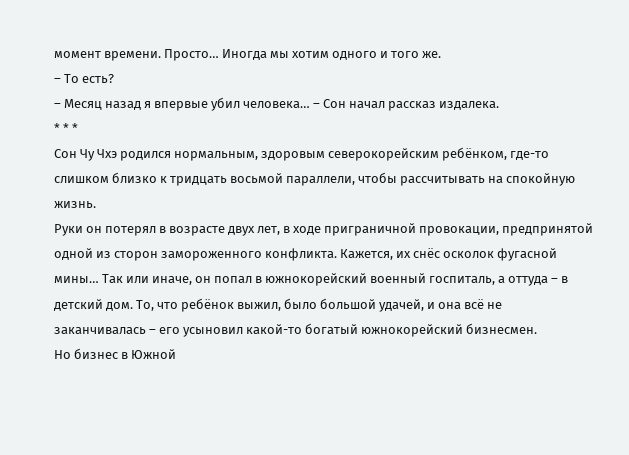момент времени. Просто… Иногда мы хотим одного и того же.
– То есть?
– Месяц назад я впервые убил человека… – Сон начал рассказ издалека.
* * *
Сон Чу Чхэ родился нормальным, здоровым северокорейским ребёнком, где-то слишком близко к тридцать восьмой параллели, чтобы рассчитывать на спокойную жизнь.
Руки он потерял в возрасте двух лет, в ходе приграничной провокации, предпринятой одной из сторон замороженного конфликта. Кажется, их снёс осколок фугасной мины… Так или иначе, он попал в южнокорейский военный госпиталь, а оттуда – в детский дом. То, что ребёнок выжил, было большой удачей, и она всё не заканчивалась – его усыновил какой-то богатый южнокорейский бизнесмен.
Но бизнес в Южной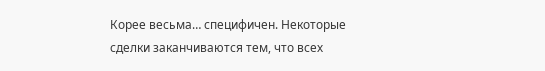Корее весьма… специфичен. Некоторые сделки заканчиваются тем, что всех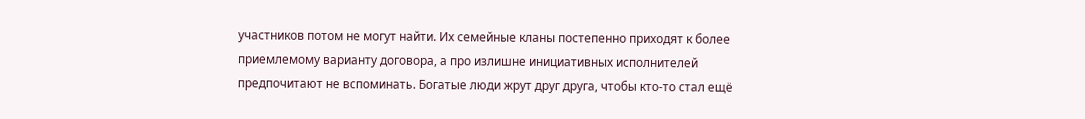участников потом не могут найти. Их семейные кланы постепенно приходят к более приемлемому варианту договора, а про излишне инициативных исполнителей предпочитают не вспоминать. Богатые люди жрут друг друга, чтобы кто-то стал ещё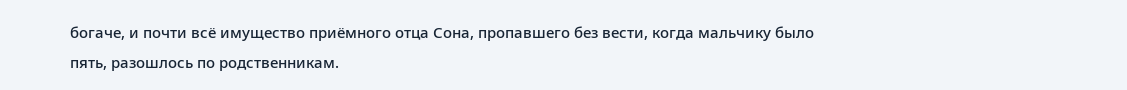богаче, и почти всё имущество приёмного отца Сона, пропавшего без вести, когда мальчику было пять, разошлось по родственникам.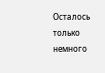Осталось только немного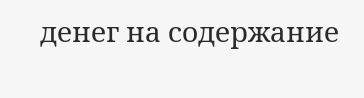денег на содержание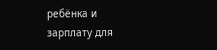ребёнка и зарплату для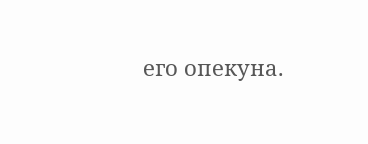его опекуна.